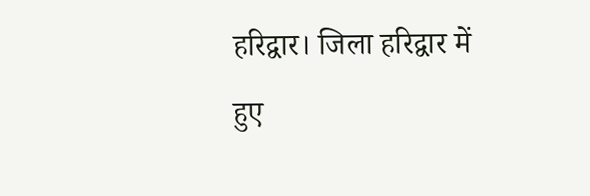हरिद्वार। जिला हरिद्वार में हुए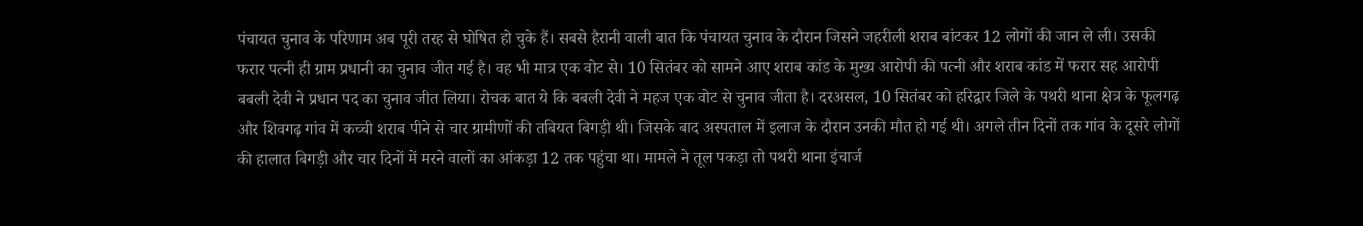पंचायत चुनाव के परिणाम अब पूरी तरह से घोषित हो चुके हैं। सबसे हैरानी वाली बात कि पंचायत चुनाव के दौरान जिसने जहरीली शराब बांटकर 12 लोगों की जान ले ली। उसकी फरार पत्नी ही ग्राम प्रधानी का चुनाव जीत गई है। वह भी मात्र एक वोट से। 10 सितंबर को सामने आए शराब कांड के मुख्य आरोपी की पत्नी और शराब कांड में फरार सह आरोपी बबली देवी ने प्रधान पद का चुनाव जीत लिया। रोचक बात ये कि बबली देवी ने महज एक वोट से चुनाव जीता है। दरअसल, 10 सितंबर को हरिद्वार जिले के पथरी थाना क्षेत्र के फूलगढ़ और शिवगढ़ गांव में कच्ची शराब पीने से चार ग्रामीणों की तबियत बिगड़ी थी। जिसके बाद अस्पताल में इलाज के दौरान उनकी मौत हो गई थी। अगले तीन दिनों तक गांव के दूसरे लोगों की हालात बिगड़ी और चार दिनों में मरने वालों का आंकड़ा 12 तक पहुंचा था। मामले ने तूल पकड़ा तो पथरी थाना इंचार्ज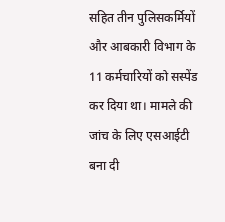सहित तीन पुलिसकर्मियों और आबकारी विभाग के 11 कर्मचारियों को सस्पेंड कर दिया था। मामले की जांच के लिए एसआईटी बना दी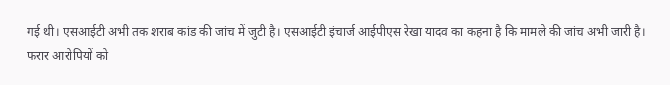गई थी। एसआईटी अभी तक शराब कांड की जांच में जुटी है। एसआईटी इंचार्ज आईपीएस रेखा यादव का कहना है कि मामले की जांच अभी जारी है।
फरार आरोपियों को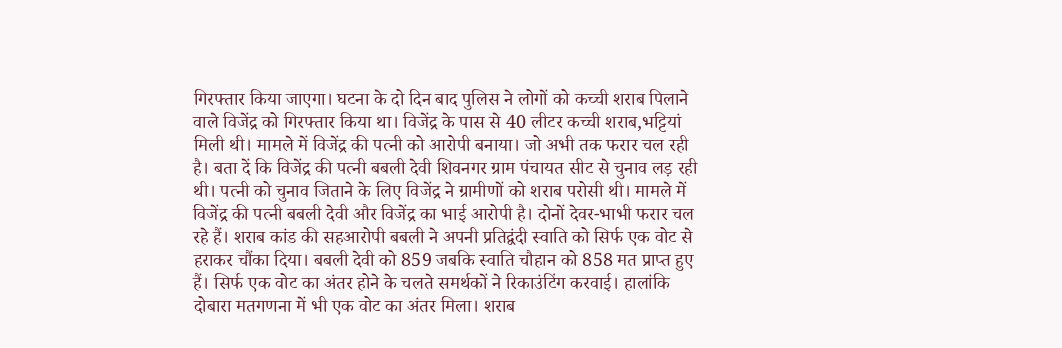गिरफ्तार किया जाएगा। घटना के दो दिन बाद पुलिस ने लोगों को कच्ची शराब पिलाने वाले विजेंद्र को गिरफ्तार किया था। विजेंद्र के पास से 40 लीटर कच्ची शराब,भट्टियां मिली थी। मामले में विजेंद्र की पत्नी को आरोपी बनाया। जो अभी तक फरार चल रही है। बता दें कि विजेंद्र की पत्नी बबली देवी शिवनगर ग्राम पंचायत सीट से चुनाव लड़ रही थी। पत्नी को चुनाव जिताने के लिए विजेंद्र ने ग्रामीणों को शराब परोसी थी। मामले में विजेंद्र की पत्नी बबली देवी और विजेंद्र का भाई आरोपी है। दोनों देवर-भाभी फरार चल रहे हैं। शराब कांड की सहआरोपी बबली ने अपनी प्रतिद्वंदी स्वाति को सिर्फ एक वोट से हराकर चौंका दिया। बबली देवी को 859 जबकि स्वाति चौहान को 858 मत प्राप्त हुए हैं। सिर्फ एक वोट का अंतर होने के चलते समर्थकों ने रिकाउंटिंग करवाई। हालांकि दोबारा मतगणना में भी एक वोट का अंतर मिला। शराब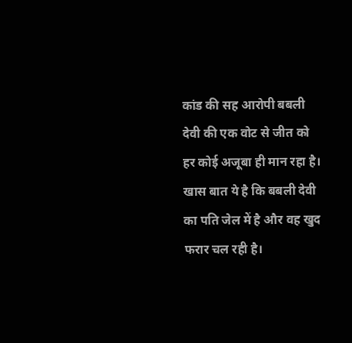कांड की सह आरोपी बबली देवी की एक वोट से जीत को हर कोई अजूबा ही मान रहा है। खास बात ये है कि बबली देवी का पति जेल में है और वह खुद फरार चल रही है।